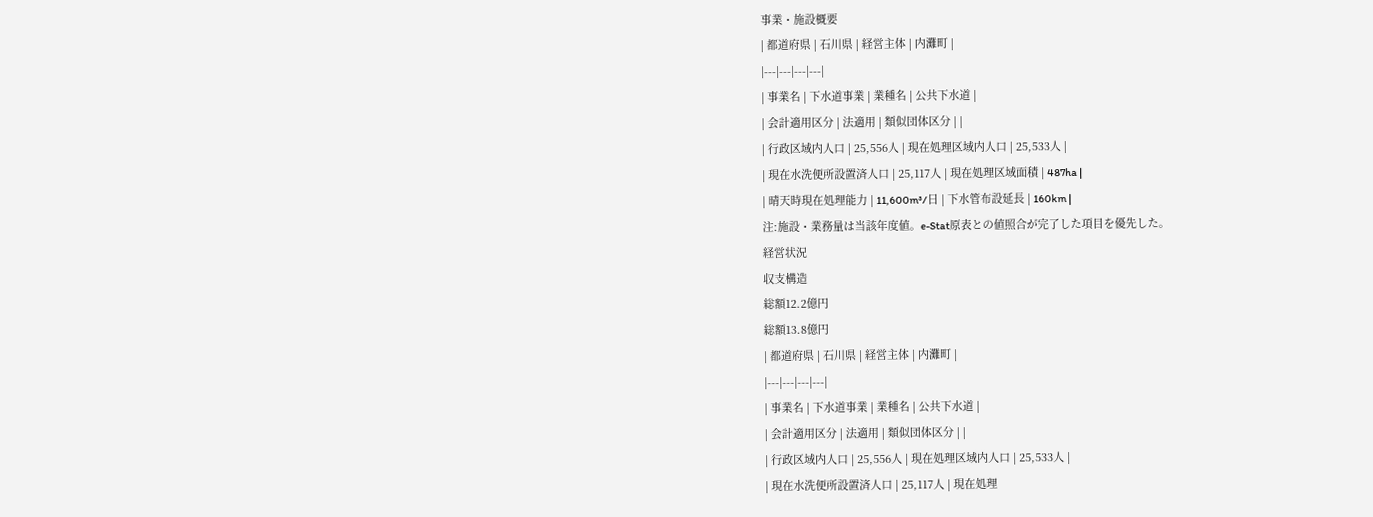事業・施設概要
| 都道府県 | 石川県 | 経営主体 | 内灘町 |
|---|---|---|---|
| 事業名 | 下水道事業 | 業種名 | 公共下水道 |
| 会計適用区分 | 法適用 | 類似団体区分 | |
| 行政区域内人口 | 25,556人 | 現在処理区域内人口 | 25,533人 |
| 現在水洗便所設置済人口 | 25,117人 | 現在処理区域面積 | 487ha |
| 晴天時現在処理能力 | 11,600m³/日 | 下水管布設延長 | 160km |
注:施設・業務量は当該年度値。e-Stat原表との値照合が完了した項目を優先した。
経営状況
収支構造
総額12.2億円
総額13.8億円
| 都道府県 | 石川県 | 経営主体 | 内灘町 |
|---|---|---|---|
| 事業名 | 下水道事業 | 業種名 | 公共下水道 |
| 会計適用区分 | 法適用 | 類似団体区分 | |
| 行政区域内人口 | 25,556人 | 現在処理区域内人口 | 25,533人 |
| 現在水洗便所設置済人口 | 25,117人 | 現在処理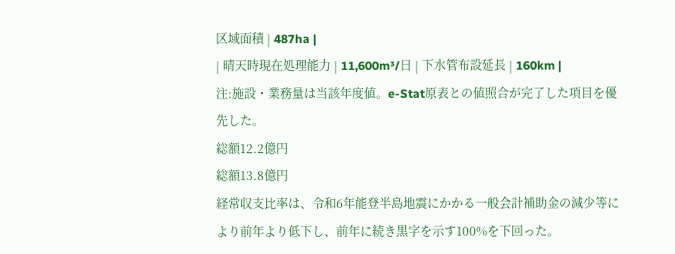区域面積 | 487ha |
| 晴天時現在処理能力 | 11,600m³/日 | 下水管布設延長 | 160km |
注:施設・業務量は当該年度値。e-Stat原表との値照合が完了した項目を優先した。
総額12.2億円
総額13.8億円
経常収支比率は、令和6年能登半島地震にかかる一般会計補助金の減少等により前年より低下し、前年に続き黒字を示す100%を下回った。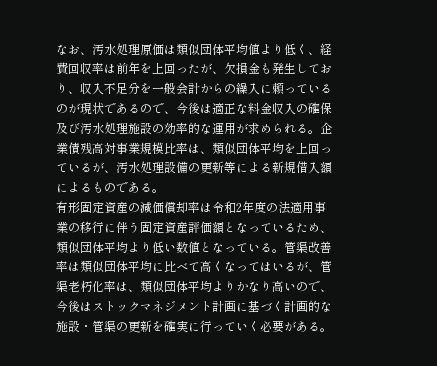なお、汚水処理原価は類似団体平均値より低く、経費回収率は前年を上回ったが、欠損金も発生しており、収入不足分を一般会計からの繰入に頼っているのが現状であるので、今後は適正な料金収入の確保及び汚水処理施設の効率的な運用が求められる。企業債残高対事業規模比率は、類似団体平均を上回っているが、汚水処理設備の更新等による新規借入額によるものである。
有形固定資産の減価償却率は令和2年度の法適用事業の移行に伴う固定資産評価額となっているため、類似団体平均より低い数値となっている。管渠改善率は類似団体平均に比べて高くなってはいるが、管渠老朽化率は、類似団体平均よりかなり高いので、今後はストックマネジメント計画に基づく計画的な施設・管渠の更新を確実に行っていく必要がある。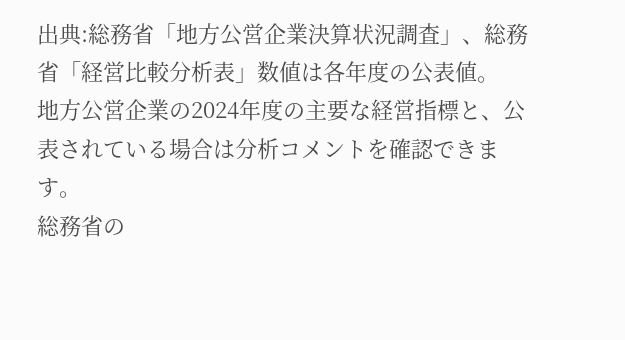出典:総務省「地方公営企業決算状況調査」、総務省「経営比較分析表」数値は各年度の公表値。
地方公営企業の2024年度の主要な経営指標と、公表されている場合は分析コメントを確認できます。
総務省の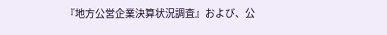『地方公営企業決算状況調査』および、公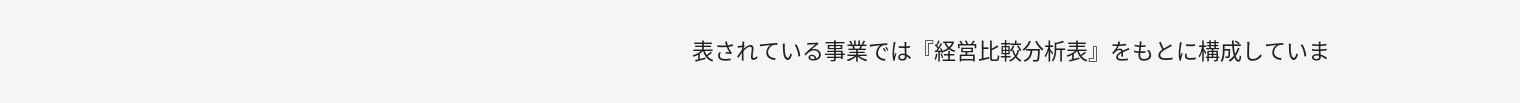表されている事業では『経営比較分析表』をもとに構成していま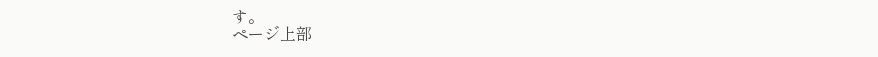す。
ページ上部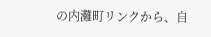の内灘町リンクから、自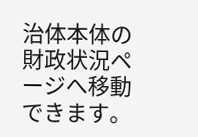治体本体の財政状況ページへ移動できます。